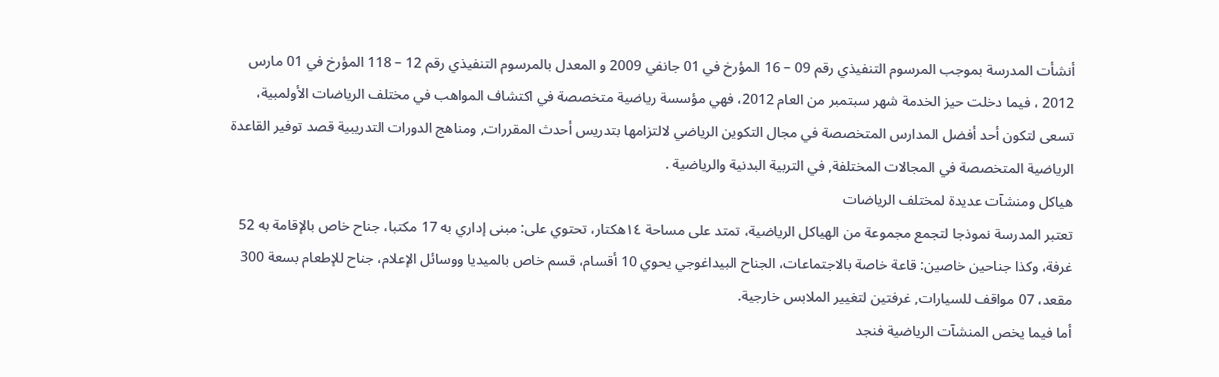أنشأت المدرسة بموجب المرسوم التنفيذي رقم 09 – 16 المؤرخ في 01 جانفي 2009 و المعدل بالمرسوم التنفيذي رقم 12 – 118 المؤرخ في 01 مارس 2012 ، فيما دخلت حيز الخدمة شهر سبتمبر من العام 2012، فهي مؤسسة رياضية متخصصة في اكتشاف المواهب في مختلف الرياضات الأولمبية، تسعى لتكون أحد أفضل المدارس المتخصصة في مجال التكوين الرياضي لالتزامها بتدريس أحدث المقررات, ومناهج الدورات التدريبية قصد توفير القاعدة الرياضية المتخصصة في المجالات المختلفة, في التربية البدنية والرياضية .
هياكل ومنشآت عديدة لمختلف الرياضات
تعتبر المدرسة نموذجا لتجمع مجموعة من الهياكل الرياضية، تمتد على مساحة ١٤هكتار، تحتوي على: مبنى إداري به 17 مكتبا، جناح خاص بالإقامة به 52 غرفة، وكذا جناحين خاصين: قاعة خاصة بالاجتماعات، الجناح البيداغوجي يحوي 10 أقسام، قسم خاص بالميديا ووسائل الإعلام، جناح للإطعام بسعة 300 مقعد، 07 مواقف للسيارات, غرفتين لتغيير الملابس خارجية.
أما فيما يخص المنشآت الرياضية فنجد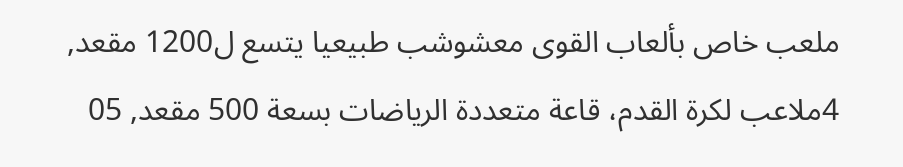ملعب خاص بألعاب القوى معشوشب طبيعيا يتسع ل1200 مقعد, 4ملاعب لكرة القدم، قاعة متعددة الرياضات بسعة 500 مقعد, 05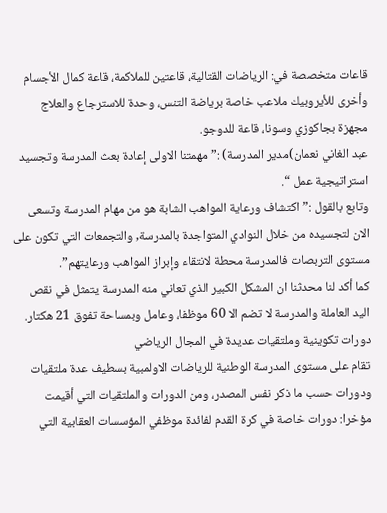قاعات متخصصة في: الرياضات القتالية، قاعتين للملاكمة، قاعة كمال الأجسام وأخرى للأيروبيك ملاعب خاصة برياضة التنس، وحدة للاسترجاع والعلاج مجهزة بجاكوزي وسونا، قاعة للدوجو.
عبد الغاني نعمان)مدير المدرسة) :” مهمتنا الاولى إعادة بعث المدرسة وتجسيد استراتيجية عمل “.
وتابع بالقول :” اكتشاف ورعاية المواهب الشابة هو من مهام المدرسة وتسعى الان لتجسيده من خلال النوادي المتواجدة بالمدرسة, والتجمعات التي تكون على مستوى التربصات فالمدرسة محطة لانتقاء وإبراز المواهب ورعايتهم”.
كما أكد لنا محدثنا ان المشكل الكبير الذي تعاني منه المدرسة يتمثل في نقص اليد العاملة والمدرسة لا تضم الا 60 موظفا، وعامل وبمساحة تفوق 21 هكتار.
دورات تكوينية وملتقيات عديدة في المجال الرياضي
تقام على مستوى المدرسة الوطنية للرياضات الاولمبية بسطيف عدة ملتقيات ودورات حسب ما ذكر نفس المصدر، ومن الدورات والملتقيات التي أقيمت مؤخرا: دورات خاصة في كرة القدم لفائدة موظفي المؤسسات العقابية التي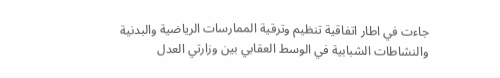جاءت في اطار اتفاقية تنظيم وترقية الممارسات الرياضية والبدنية والنشاطات الشبابية في الوسط العقابي بين وزارتي العدل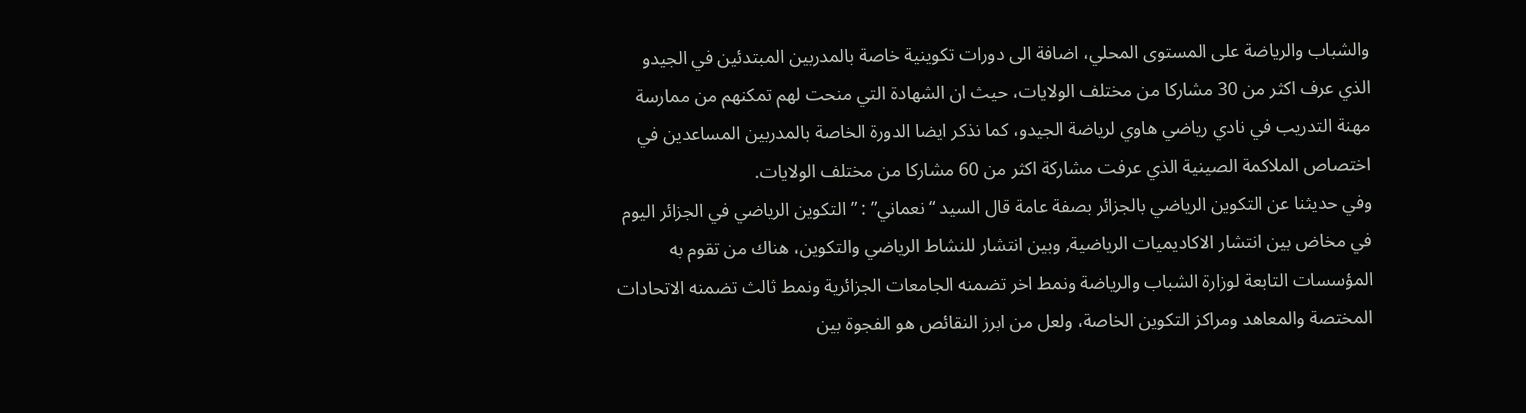والشباب والرياضة على المستوى المحلي، اضافة الى دورات تكوينية خاصة بالمدربين المبتدئين في الجيدو الذي عرف اكثر من 30 مشاركا من مختلف الولايات، حيث ان الشهادة التي منحت لهم تمكنهم من ممارسة مهنة التدريب في نادي رياضي هاوي لرياضة الجيدو، كما نذكر ايضا الدورة الخاصة بالمدربين المساعدين في اختصاص الملاكمة الصينية الذي عرفت مشاركة اكثر من 60 مشاركا من مختلف الولايات.
وفي حديثنا عن التكوين الرياضي بالجزائر بصفة عامة قال السيد “نعماني” : ” التكوين الرياضي في الجزائر اليوم في مخاض بين انتشار الاكاديميات الرياضية, وبين انتشار للنشاط الرياضي والتكوين، هناك من تقوم به المؤسسات التابعة لوزارة الشباب والرياضة ونمط اخر تضمنه الجامعات الجزائرية ونمط ثالث تضمنه الاتحادات المختصة والمعاهد ومراكز التكوين الخاصة، ولعل من ابرز النقائص هو الفجوة بين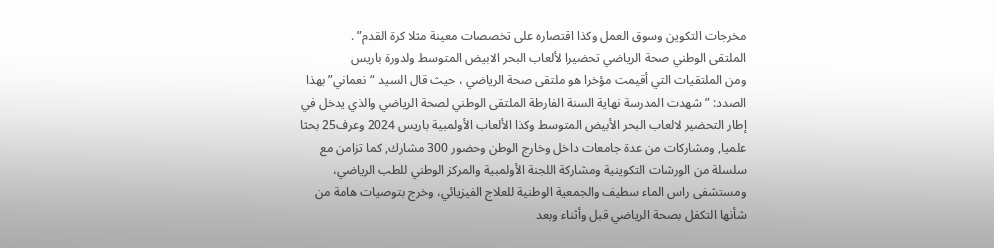مخرجات التكوين وسوق العمل وكذا اقتصاره على تخصصات معينة مثلا كرة القدم” .
الملتقى الوطني صحة الرياضي تحضيرا لألعاب البحر الابيض المتوسط ولدورة باريس
ومن الملتقيات التي أقيمت مؤخرا هو ملتقى صحة الرياضي ، حيث قال السيد “نعماني” بهذا الصدد: ” شهدت المدرسة نهاية السنة الفارطة الملتقى الوطني لصحة الرياضي والذي يدخل في إطار التحضير لالعاب البحر الأبيض المتوسط وكذا الألعاب الأولمبية باريس 2024 وعرف25 بحثا علميا, ومشاركات من عدة جامعات داخل وخارج الوطن وحضور 300 مشارك, كما تزامن مع سلسلة من الورشات التكوينية ومشاركة اللجنة الأولمبية والمركز الوطني للطب الرياضي، ومستشفى راس الماء سطيف والجمعية الوطنية للعلاج الفيزيائي، وخرج بتوصيات هامة من شأنها التكفل بصحة الرياضي قبل وأثناء وبعد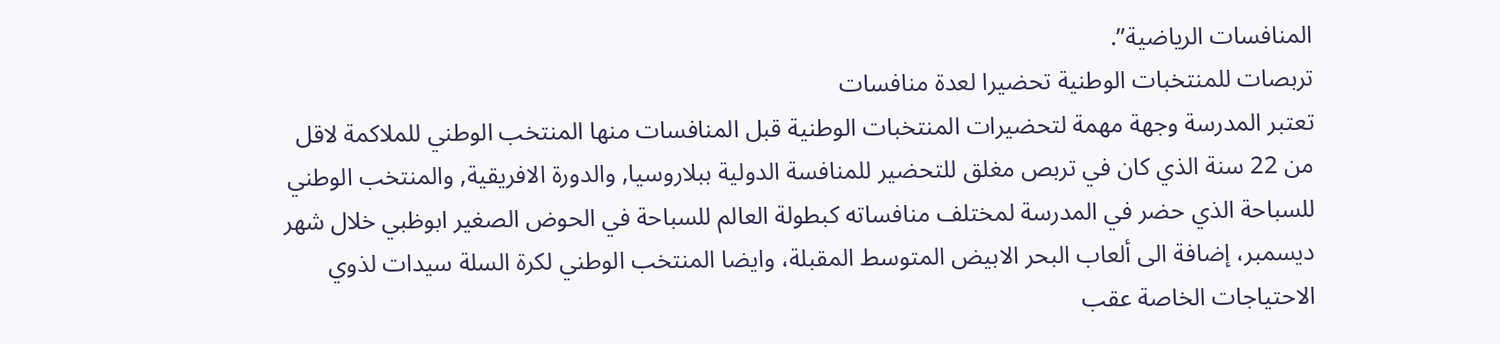المنافسات الرياضية”.
تربصات للمنتخبات الوطنية تحضيرا لعدة منافسات
تعتبر المدرسة وجهة مهمة لتحضيرات المنتخبات الوطنية قبل المنافسات منها المنتخب الوطني للملاكمة لاقل من 22 سنة الذي كان في تربص مغلق للتحضير للمنافسة الدولية ببلاروسيا, والدورة الافريقية, والمنتخب الوطني للسباحة الذي حضر في المدرسة لمختلف منافساته كبطولة العالم للسباحة في الحوض الصغير ابوظبي خلال شهر ديسمبر، إضافة الى ألعاب البحر الابيض المتوسط المقبلة، وايضا المنتخب الوطني لكرة السلة سيدات لذوي الاحتياجات الخاصة عقب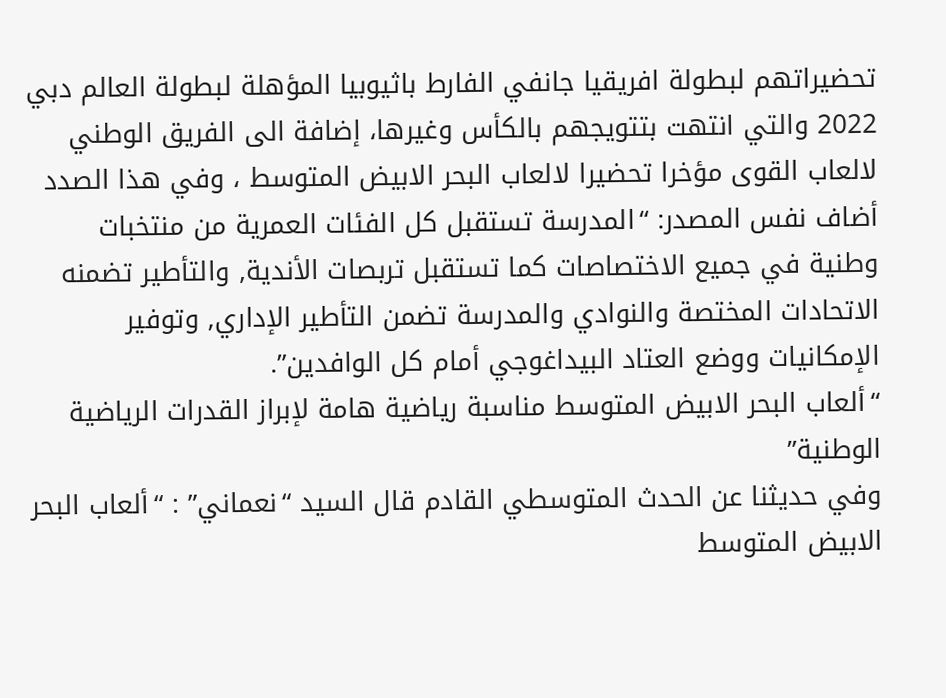تحضيراتهم لبطولة افريقيا جانفي الفارط باثيوبيا المؤهلة لبطولة العالم دبي 2022 والتي انتهت بتتويجهم بالكأس وغيرها، إضافة الى الفريق الوطني لالعاب القوى مؤخرا تحضيرا لالعاب البحر الابيض المتوسط ، وفي هذا الصدد أضاف نفس المصدر: “المدرسة تستقبل كل الفئات العمرية من منتخبات وطنية في جميع الاختصاصات كما تستقبل تربصات الأندية, والتأطير تضمنه الاتحادات المختصة والنوادي والمدرسة تضمن التأطير الإداري, وتوفير الإمكانيات ووضع العتاد البيداغوجي أمام كل الوافدين”.
“ألعاب البحر الابيض المتوسط مناسبة رياضية هامة لإبراز القدرات الرياضية الوطنية”
وفي حديثنا عن الحدث المتوسطي القادم قال السيد “نعماني” : “ألعاب البحر الابيض المتوسط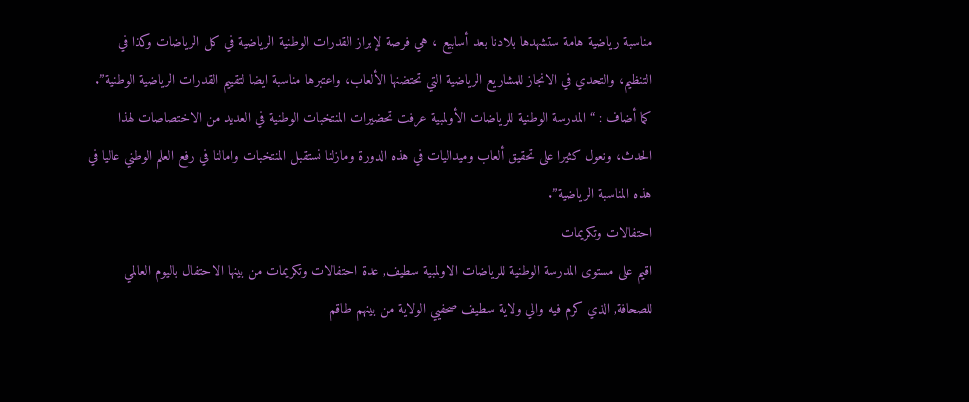مناسبة رياضية هامة ستشهدها بلادنا بعد أسابيع ، هي فرصة لإبراز القدرات الوطنية الرياضية في كل الرياضات وكذا في التنظيم، والتحدي في الانجاز للمشاريع الرياضية التي تحتضنها الألعاب، واعتبرها مناسبة ايضا لتقييم القدرات الرياضية الوطنية”.
كما أضاف : “المدرسة الوطنية للرياضات الأولمبية عرفت تحضيرات المنتخبات الوطنية في العديد من الاختصاصات لهذا الحدث، ونعول كثيرا على تحقيق ألعاب وميداليات في هذه الدورة ومازلنا نستقبل المنتخبات وامالنا في رفع العلم الوطني عاليا في هذه المناسبة الرياضية”.
احتفالات وتكريمات
اقيم على مستوى المدرسة الوطنية للرياضات الاولمبية سطيف, عدة احتفالات وتكريمات من بينها الاحتفال باليوم العالمي للصحافة, الذي كرم فيه والي ولاية سطيف صحفيي الولاية من بينهم طاقم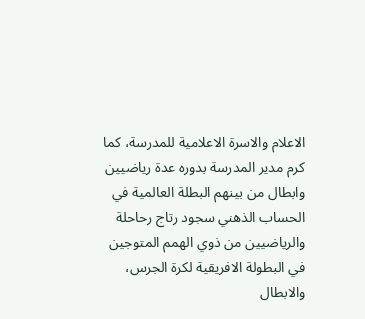الاعلام والاسرة الاعلامية للمدرسة، كما كرم مدير المدرسة بدوره عدة رياضيين وابطال من بينهم البطلة العالمية في الحساب الذهني سجود رتاج رحاحلة والرياضيين من ذوي الهمم المتوجين في البطولة الافريقية لكرة الجرس، والابطال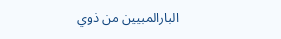البارالمبيين من ذوي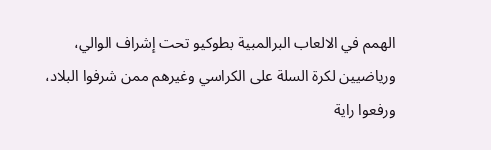الهمم في الالعاب البرالمبية بطوكيو تحت إشراف الوالي، ورياضيين لكرة السلة على الكراسي وغيرهم ممن شرفوا البلاد، ورفعوا راية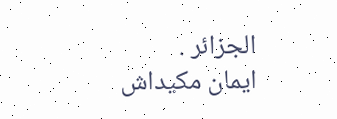الجزائر .
ايمان مكيداش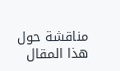مناقشة حول هذا المقال